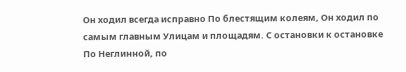Он ходил всегда исправно По блестящим колеям, Он ходил по самым главным Улицам и площадям. С остановки к остановке По Неглинной, по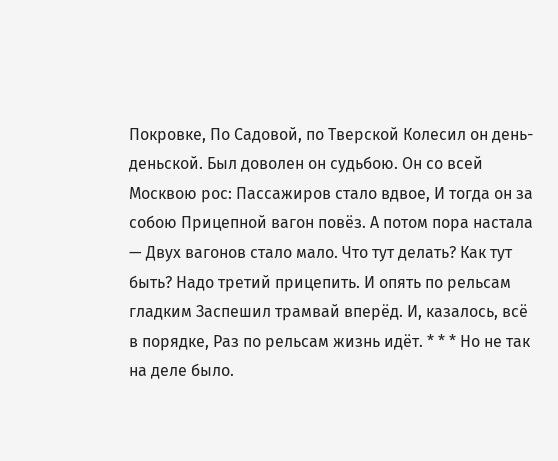Покровке, По Садовой, по Тверской Колесил он день-деньской. Был доволен он судьбою. Он со всей Москвою рос: Пассажиров стало вдвое, И тогда он за собою Прицепной вагон повёз. А потом пора настала — Двух вагонов стало мало. Что тут делать? Как тут быть? Надо третий прицепить. И опять по рельсам гладким Заспешил трамвай вперёд. И, казалось, всё в порядке, Раз по рельсам жизнь идёт. * * * Но не так на деле было.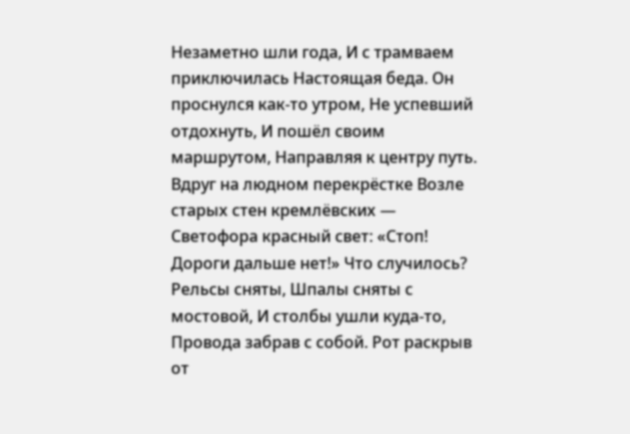Незаметно шли года, И с трамваем приключилась Настоящая беда. Он проснулся как-то утром, Не успевший отдохнуть, И пошёл своим маршрутом, Направляя к центру путь. Вдруг на людном перекрёстке Возле старых стен кремлёвских — Светофора красный свет: «Стоп! Дороги дальше нет!» Что случилось? Рельсы сняты, Шпалы сняты с мостовой, И столбы ушли куда-то, Провода забрав с собой. Рот раскрыв от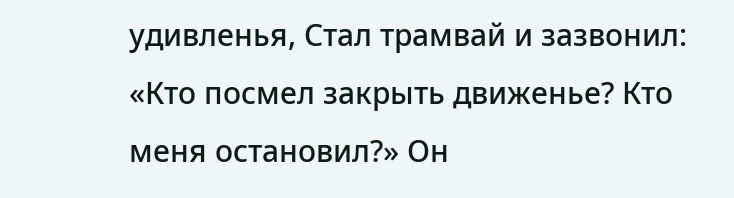удивленья, Стал трамвай и зазвонил: «Кто посмел закрыть движенье? Кто меня остановил?» Он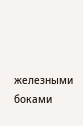железными боками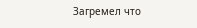Загремел что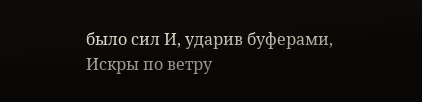было сил И, ударив буферами, Искры по ветру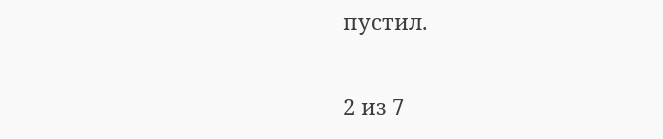пустил.


2 из 7